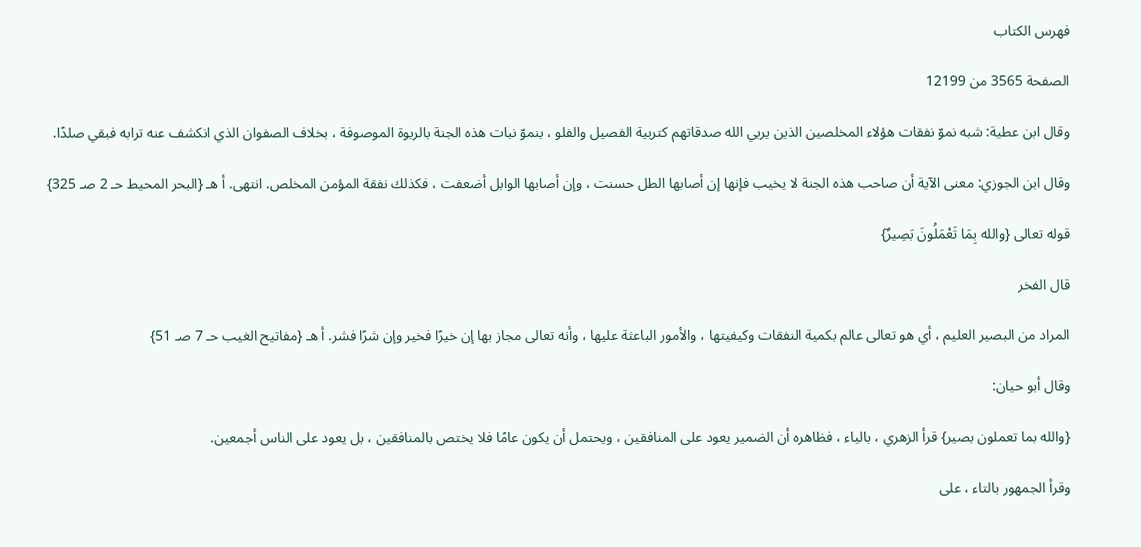فهرس الكتاب

الصفحة 3565 من 12199

وقال ابن عطية: شبه نموّ نفقات هؤلاء المخلصين الذين يربي الله صدقاتهم كتربية الفصيل والفلو ، بنموّ نبات هذه الجنة بالربوة الموصوفة ، بخلاف الصفوان الذي انكشف عنه ترابه فبقي صلدًا.

وقال ابن الجوزي: معنى الآية أن صاحب هذه الجنة لا يخيب فإنها إن أصابها الطل حسنت ، وإن أصابها الوابل أضعفت ، فكذلك نفقة المؤمن المخلص. انتهى. أ هـ {البحر المحيط حـ 2 صـ 325}

قوله تعالى {والله بِمَا تَعْمَلُونَ بَصِيرٌ}

قال الفخر

المراد من البصير العليم ، أي هو تعالى عالم بكمية النفقات وكيفيتها ، والأمور الباعثة عليها ، وأنه تعالى مجاز بها إن خيرًا فخير وإن شرًا فشر. أ هـ {مفاتيح الغيب حـ 7 صـ 51}

وقال أبو حيان:

{والله بما تعملون بصير} قرأ الزهري ، بالياء ، فظاهره أن الضمير يعود على المنافقين ، ويحتمل أن يكون عامًا فلا يختص بالمنافقين ، بل يعود على الناس أجمعين.

وقرأ الجمهور بالتاء ، على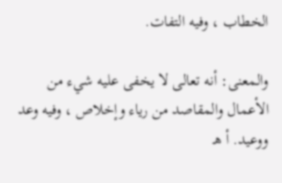الخطاب ، وفيه التفات.

والمعنى: أنه تعالى لا يخفى عليه شيء من الأعمال والمقاصد من رياء وإخلاص ، وفيه وعد ووعيد. أ هـ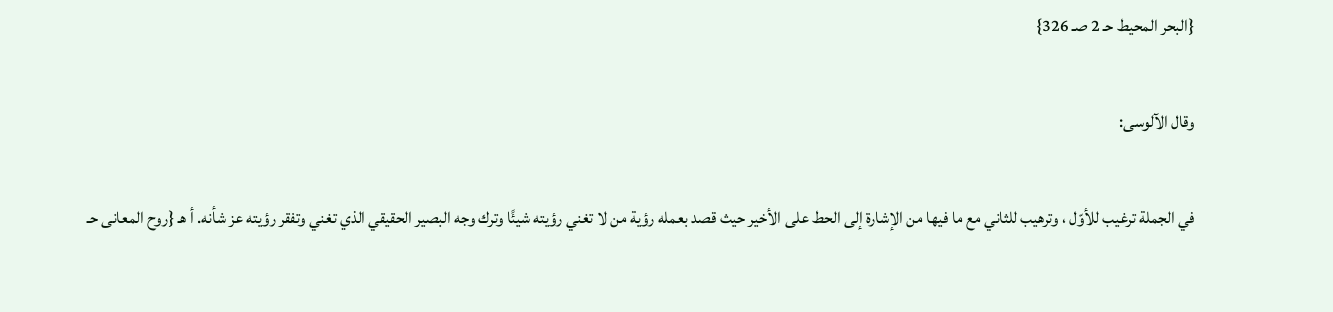{البحر المحيط حـ 2 صـ 326}

وقال الآلوسى:

في الجملة ترغيب للأوّل ، وترهيب للثاني مع ما فيها من الإشارة إلى الحط على الأخير حيث قصد بعمله رؤية من لا تغني رؤيته شيئًا وترك وجه البصير الحقيقي الذي تغني وتفقر رؤيته عز شأنه. أ هـ {روح المعانى حـ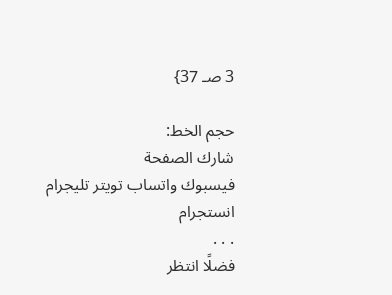3 صـ 37}

حجم الخط:
شارك الصفحة
فيسبوك واتساب تويتر تليجرام انستجرام
. . .
فضلًا انتظر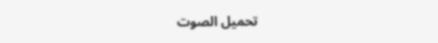تحميل الصوت